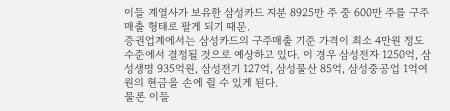이들 계열사가 보유한 삼성카드 지분 8925만 주 중 600만 주를 구주매출 형태로 팔게 되기 때문.
증권업계에서는 삼성카드의 구주매출 기준 가격이 최소 4만원 정도 수준에서 결정될 것으로 예상하고 있다. 이 경우 삼성전자 1250억, 삼성생명 935억원, 삼성전기 127억, 삼성물산 85억, 삼성중공업 1억여 원의 현금을 손에 쥘 수 있게 된다.
물론 이들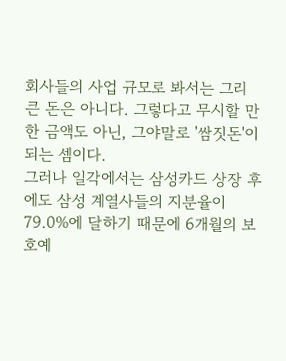회사들의 사업 규모로 봐서는 그리 큰 돈은 아니다. 그렇다고 무시할 만한 금액도 아닌, 그야말로 '쌈짓돈'이 되는 셈이다.
그러나 일각에서는 삼성카드 상장 후에도 삼성 계열사들의 지분율이 79.0%에 달하기 때문에 6개월의 보호예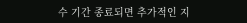수 기간 종료되면 추가적인 지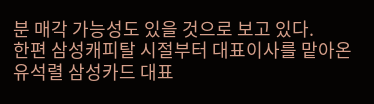분 매각 가능성도 있을 것으로 보고 있다.
한편 삼성캐피탈 시절부터 대표이사를 맡아온 유석렬 삼성카드 대표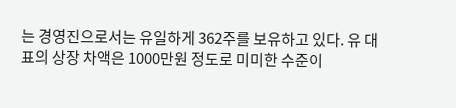는 경영진으로서는 유일하게 362주를 보유하고 있다. 유 대표의 상장 차액은 1000만원 정도로 미미한 수준이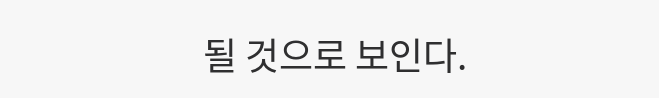될 것으로 보인다.